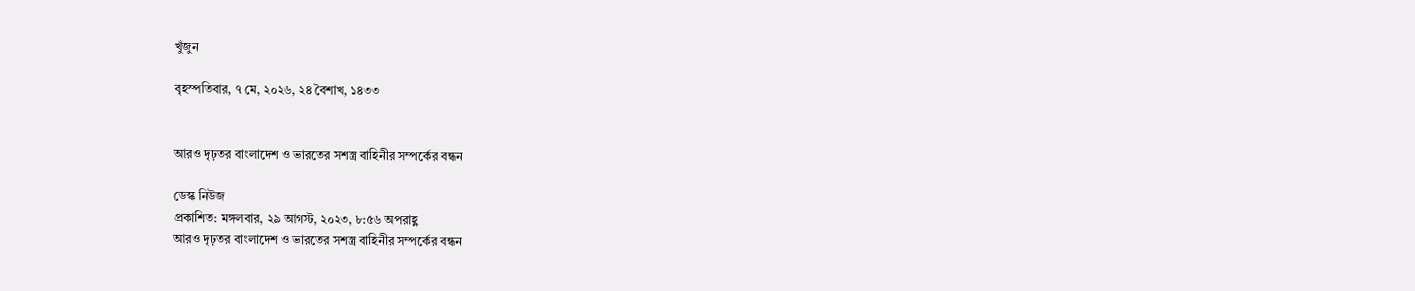খুঁজুন

বৃহস্পতিবার, ৭ মে, ২০২৬, ২৪ বৈশাখ, ১৪৩৩


আরও দৃঢ়তর বাংলাদেশ ও ভারতের সশস্ত্র বাহিনীর সম্পর্কের বন্ধন

ডেস্ক নিউজ
প্রকাশিত: মঙ্গলবার, ২৯ আগস্ট, ২০২৩, ৮:৫৬ অপরাহ্ণ
আরও দৃঢ়তর বাংলাদেশ ও ভারতের সশস্ত্র বাহিনীর সম্পর্কের বন্ধন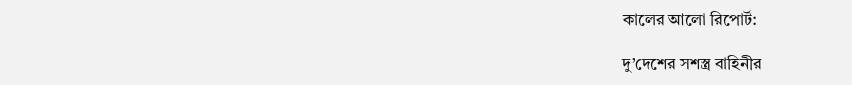কালের আলো রিপোর্ট:

দু’দেশের সশস্ত্র বাহিনীর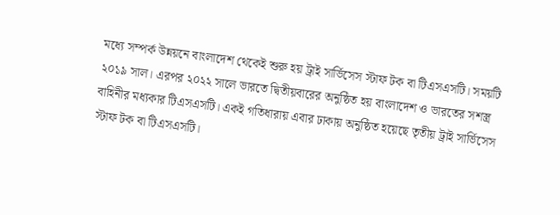মধ্যে সম্পর্ক উন্নয়নে বাংলাদেশ থেকেই শুরু হয় ট্রাই সার্ভিসেস স্টাফ টক বা টিএসএসটি। সময়টি ২০১৯ সাল। এরপর ২০২২ সালে ভারতে দ্বিতীয়বারের অনুষ্ঠিত হয় বাংলাদেশ ও ভারতের সশস্ত্র বাহিনীর মধ্যকার টিএসএসটি। একই গতিধারায় এবার ঢাকায় অনুষ্ঠিত হয়েছে তৃতীয় ট্রাই সার্ভিসেস স্টাফ টক বা টিএসএসটি।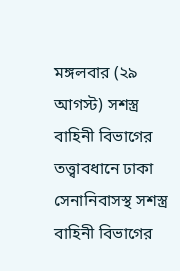মঙ্গলবার (২৯ আগস্ট) সশস্ত্র বাহিনী বিভাগের তত্ত্বাবধানে ঢাকা সেনানিবাসস্থ সশস্ত্র বাহিনী বিভাগের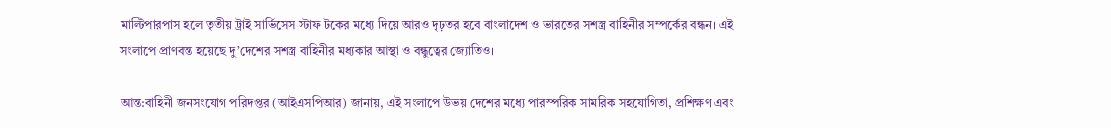মাল্টিপারপাস হলে তৃতীয় ট্রাই সার্ভিসেস স্টাফ টকের মধ্যে দিয়ে আরও দৃঢ়তর হবে বাংলাদেশ ও ভারতের সশস্ত্র বাহিনীর সম্পর্কের বন্ধন। এই সংলাপে প্রাণবন্ত হয়েছে দু’দেশের সশস্ত্র বাহিনীর মধ্যকার আস্থা ও বন্ধুত্বের জ্যোতিও।

আন্ত:বাহিনী জনসংযোগ পরিদপ্তর (আইএসপিআর) জানায়, এই সংলাপে উভয় দেশের মধ্যে পারস্পরিক সামরিক সহযোগিতা, প্রশিক্ষণ এবং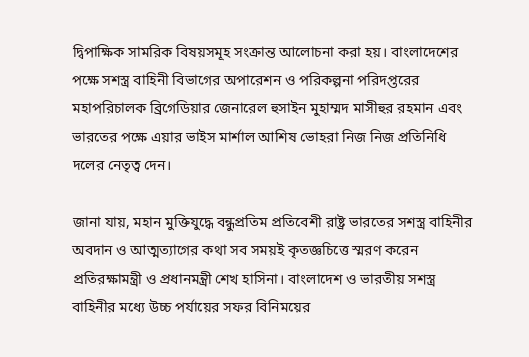দ্বিপাক্ষিক সামরিক বিষয়সমূহ সংক্রান্ত আলোচনা করা হয়। বাংলাদেশের পক্ষে সশস্ত্র বাহিনী বিভাগের অপারেশন ও পরিকল্পনা পরিদপ্তরের মহাপরিচালক ব্রিগেডিয়ার জেনারেল হুসাইন মুহাম্মদ মাসীহুর রহমান এবং ভারতের পক্ষে এয়ার ভাইস মার্শাল আশিষ ভোহরা নিজ নিজ প্রতিনিধি দলের নেতৃত্ব দেন।

জানা যায়, মহান মুক্তিযুদ্ধে বন্ধুপ্রতিম প্রতিবেশী রাষ্ট্র ভারতের সশস্ত্র বাহিনীর অবদান ও আত্মত্যাগের কথা সব সময়ই কৃতজ্ঞচিত্তে স্মরণ করেন প্রতিরক্ষামন্ত্রী ও প্রধানমন্ত্রী শেখ হাসিনা। বাংলাদেশ ও ভারতীয় সশস্ত্র বাহিনীর মধ্যে উচ্চ পর্যায়ের সফর বিনিময়ের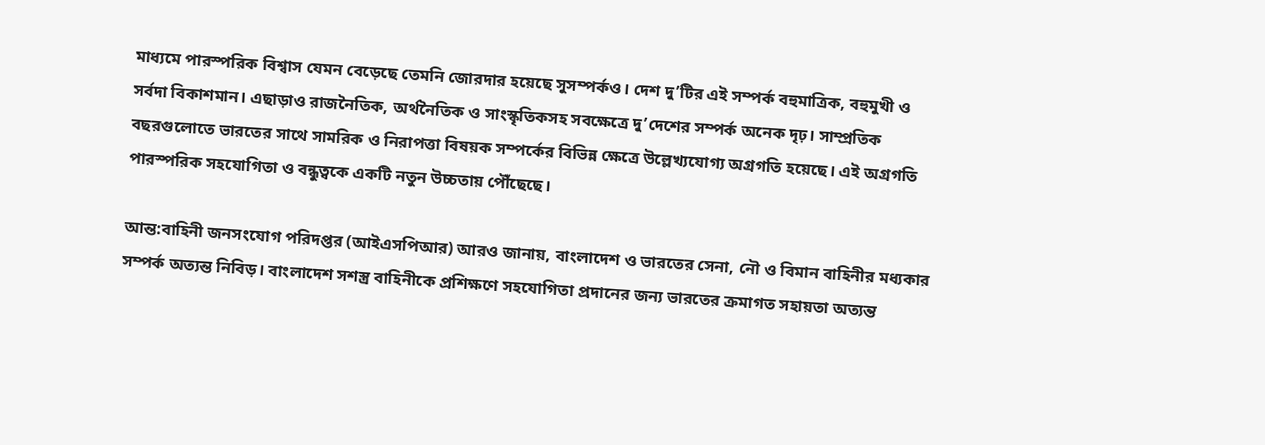মাধ্যমে পারস্পরিক বিশ্বাস যেমন বেড়েছে তেমনি জোরদার হয়েছে সুসম্পর্কও। দেশ দু’টির এই সম্পর্ক বহুমাত্রিক, বহুমুখী ও সর্বদা বিকাশমান। এছাড়াও রাজনৈতিক, অর্থনৈতিক ও সাংস্কৃতিকসহ সবক্ষেত্রে দু’দেশের সম্পর্ক অনেক দৃঢ়। সাম্প্রতিক বছরগুলোতে ভারতের সাথে সামরিক ও নিরাপত্তা বিষয়ক সম্পর্কের বিভিন্ন ক্ষেত্রে উল্লেখ্যযোগ্য অগ্রগতি হয়েছে। এই অগ্রগতি পারস্পরিক সহযোগিতা ও বন্ধুত্বকে একটি নতুন উচ্চতায় পৌঁছেছে।

আন্ত:বাহিনী জনসংযোগ পরিদপ্তর (আইএসপিআর) আরও জানায়, বাংলাদেশ ও ভারতের সেনা, নৌ ও বিমান বাহিনীর মধ্যকার সম্পর্ক অত্যন্ত নিবিড়। বাংলাদেশ সশস্ত্র বাহিনীকে প্রশিক্ষণে সহযোগিতা প্রদানের জন্য ভারতের ক্রমাগত সহায়তা অত্যন্ত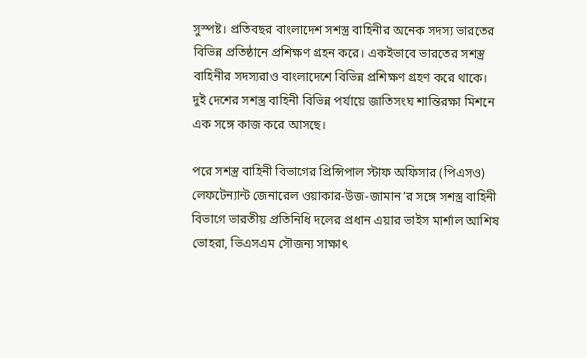সুস্পষ্ট। প্রতিবছর বাংলাদেশ সশস্ত্র বাহিনীর অনেক সদস্য ভারতের বিভিন্ন প্রতিষ্ঠানে প্রশিক্ষণ গ্রহন করে। একইভাবে ভারতের সশস্ত্র বাহিনীর সদস্যরাও বাংলাদেশে বিভিন্ন প্রশিক্ষণ গ্রহণ করে থাকে। দুই দেশের সশস্ত্র বাহিনী বিভিন্ন পর্যায়ে জাতিসংঘ শান্তিরক্ষা মিশনে এক সঙ্গে কাজ করে আসছে।

পরে সশস্ত্র বাহিনী বিভাগের প্রিন্সিপাল স্টাফ অফিসার (পিএসও) লেফটেন্যান্ট জেনারেল ওয়াকার-উজ-জামান’র সঙ্গে সশস্ত্র বাহিনী বিভাগে ভারতীয় প্রতিনিধি দলের প্রধান এয়ার ভাইস মার্শাল আশিষ ভোহরা, ভিএসএম সৌজন্য সাক্ষাৎ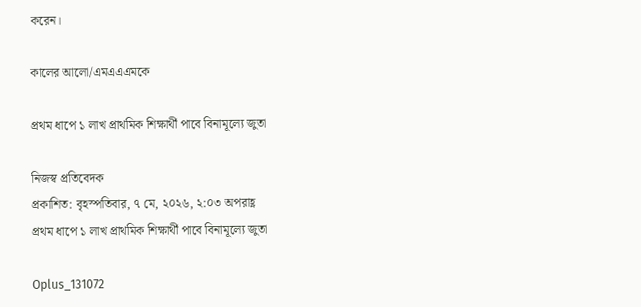করেন।

কালের আলো/এমএএএমকে

প্রথম ধাপে ১ লাখ প্রাথমিক শিক্ষার্থী পাবে বিনামূল্যে জুতা

নিজস্ব প্রতিবেদক
প্রকাশিত: বৃহস্পতিবার, ৭ মে, ২০২৬, ২:০৩ অপরাহ্ণ
প্রথম ধাপে ১ লাখ প্রাথমিক শিক্ষার্থী পাবে বিনামূল্যে জুতা

Oplus_131072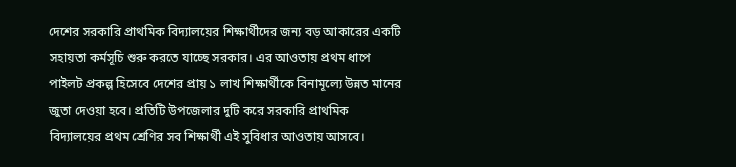দেশের সরকারি প্রাথমিক বিদ্যালয়ের শিক্ষার্থীদের জন্য বড় আকারের একটি সহায়তা কর্মসূচি শুরু করতে যাচ্ছে সরকার। এর আওতায় প্রথম ধাপে পাইলট প্রকল্প হিসেবে দেশের প্রায় ১ লাখ শিক্ষার্থীকে বিনামূল্যে উন্নত মানের জুতা দেওয়া হবে। প্রতিটি উপজেলার দুটি করে সরকারি প্রাথমিক বিদ্যালয়ের প্রথম শ্রেণির সব শিক্ষার্থী এই সুবিধার আওতায় আসবে।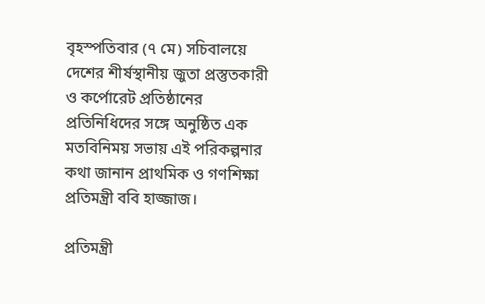বৃহস্পতিবার (৭ মে) সচিবালয়ে দেশের শীর্ষস্থানীয় জুতা প্রস্তুতকারী ও কর্পোরেট প্রতিষ্ঠানের প্রতিনিধিদের সঙ্গে অনুষ্ঠিত এক মতবিনিময় সভায় এই পরিকল্পনার কথা জানান প্রাথমিক ও গণশিক্ষা প্রতিমন্ত্রী ববি হাজ্জাজ।

প্রতিমন্ত্রী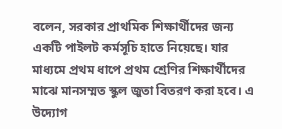বলেন, সরকার প্রাথমিক শিক্ষার্থীদের জন্য একটি পাইলট কর্মসূচি হাতে নিয়েছে। যার মাধ্যমে প্রথম ধাপে প্রথম শ্রেণির শিক্ষার্থীদের মাঝে মানসম্মত স্কুল জুতা বিতরণ করা হবে। এ উদ্যোগ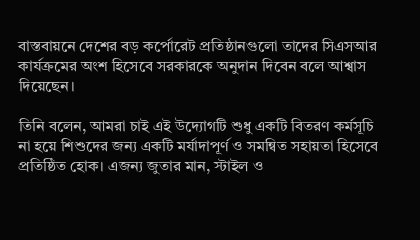বাস্তবায়নে দেশের বড় কর্পোরেট প্রতিষ্ঠানগুলো তাদের সিএসআর কার্যক্রমের অংশ হিসেবে সরকারকে অনুদান দিবেন বলে আশ্বাস দিয়েছেন।

তিনি বলেন, আমরা চাই এই উদ্যোগটি শুধু একটি বিতরণ কর্মসূচি না হয়ে শিশুদের জন্য একটি মর্যাদাপূর্ণ ও সমন্বিত সহায়তা হিসেবে প্রতিষ্ঠিত হোক। এজন্য জুতার মান, স্টাইল ও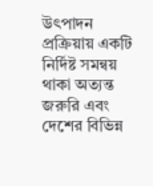উৎপাদন প্রক্রিয়ায় একটি নির্দিষ্ট সমন্বয় থাকা অত্যন্ত জরুরি এবং দেশের বিভিন্ন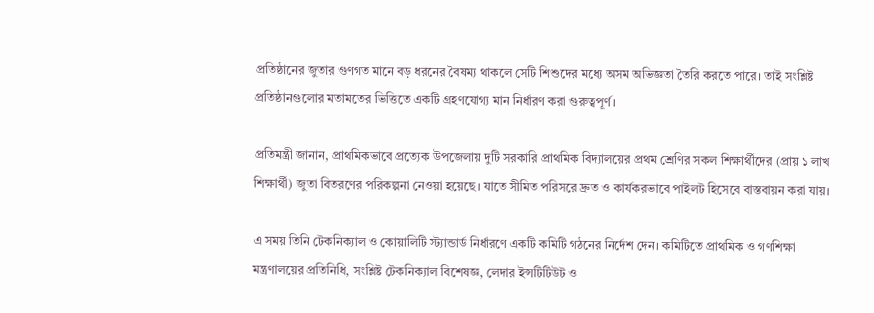প্রতিষ্ঠানের জুতার গুণগত মানে বড় ধরনের বৈষম্য থাকলে সেটি শিশুদের মধ্যে অসম অভিজ্ঞতা তৈরি করতে পারে। তাই সংশ্লিষ্ট প্রতিষ্ঠানগুলোর মতামতের ভিত্তিতে একটি গ্রহণযোগ্য মান নির্ধারণ করা গুরুত্বপূর্ণ।

প্রতিমন্ত্রী জানান, প্রাথমিকভাবে প্রত্যেক উপজেলায় দুটি সরকারি প্রাথমিক বিদ্যালয়ের প্রথম শ্রেণির সকল শিক্ষার্থীদের (প্রায় ১ লাখ শিক্ষার্থী) জুতা বিতরণের পরিকল্পনা নেওয়া হয়েছে। যাতে সীমিত পরিসরে দ্রুত ও কার্যকরভাবে পাইলট হিসেবে বাস্তবায়ন করা যায়।

এ সময় তিনি টেকনিক্যাল ও কোয়ালিটি স্ট্যান্ডার্ড নির্ধারণে একটি কমিটি গঠনের নির্দেশ দেন। কমিটিতে প্রাথমিক ও গণশিক্ষা মন্ত্রণালয়ের প্রতিনিধি, সংশ্লিষ্ট টেকনিক্যাল বিশেষজ্ঞ, লেদার ইন্সটিটিউট ও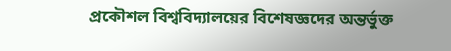প্রকৌশল বিশ্ববিদ্যালয়ের বিশেষজ্ঞদের অন্তর্ভুক্ত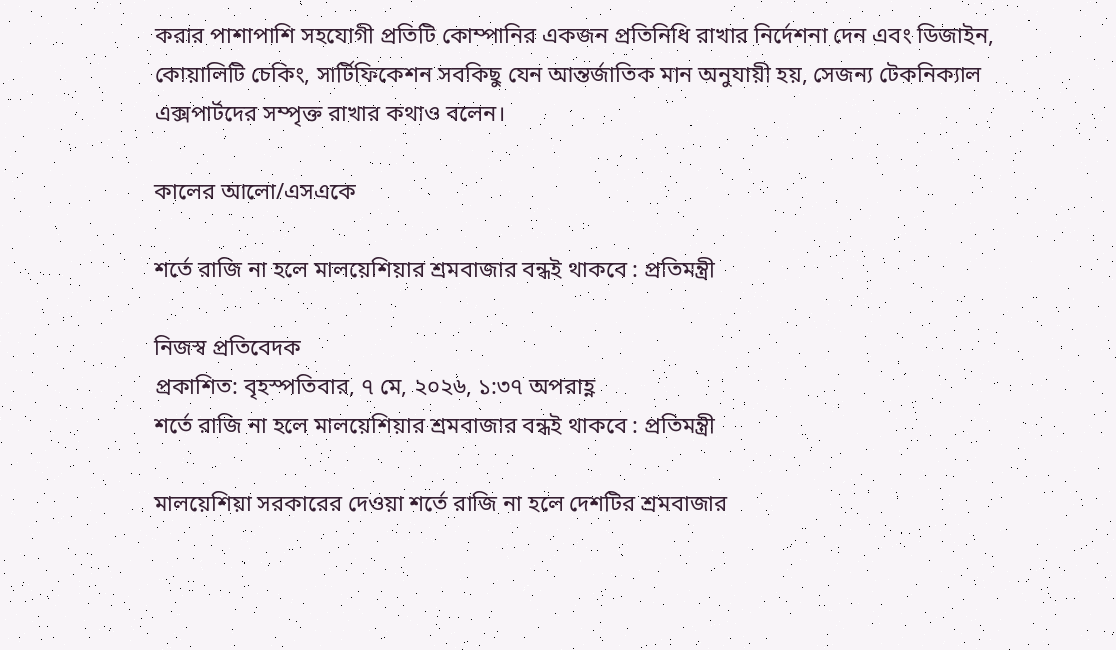করার পাশাপাশি সহযোগী প্রতিটি কোম্পানির একজন প্রতিনিধি রাখার নির্দেশনা দেন এবং ডিজাইন, কোয়ালিটি চেকিং, সার্টিফিকেশন সবকিছু যেন আন্তর্জাতিক মান অনুযায়ী হয়, সেজন্য টেকনিক্যাল এক্সপার্টদের সম্পৃক্ত রাখার কথাও বলেন।

কালের আলো/এসএকে

শর্তে রাজি না হলে মালয়েশিয়ার শ্রমবাজার বন্ধই থাকবে : প্রতিমন্ত্রী

নিজস্ব প্রতিবেদক
প্রকাশিত: বৃহস্পতিবার, ৭ মে, ২০২৬, ১:৩৭ অপরাহ্ণ
শর্তে রাজি না হলে মালয়েশিয়ার শ্রমবাজার বন্ধই থাকবে : প্রতিমন্ত্রী

মালয়েশিয়া সরকারের দেওয়া শর্তে রাজি না হলে দেশটির শ্রমবাজার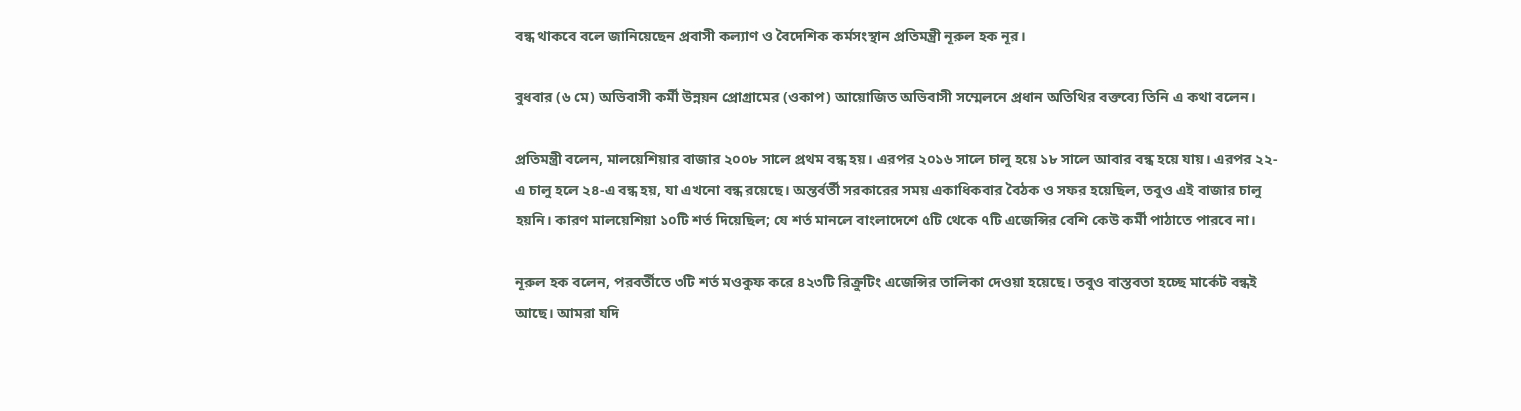বন্ধ থাকবে বলে জানিয়েছেন প্রবাসী কল্যাণ ও বৈদেশিক কর্মসংস্থান প্রতিমন্ত্রী নূরুল হক নূর।

বুধবার (৬ মে) অভিবাসী কর্মী উন্নয়ন প্রোগ্রামের (ওকাপ) আয়োজিত অভিবাসী সম্মেলনে প্রধান অতিথির বক্তব্যে তিনি এ কথা ব‌লেন।

প্রতিমন্ত্রী বলেন, মালয়েশিয়ার বাজার ২০০৮ সালে প্রথম বন্ধ হয়। এরপর ২০১৬ সালে চালু হয়ে ১৮ সালে আবার বন্ধ হয়ে যায়। এরপর ২২-এ চালু হলে ২৪-এ বন্ধ হয়, যা এখনো বন্ধ রয়েছে। অন্তর্বর্তী সরকারের সময় একাধিকবার বৈঠক ও সফর হয়েছিল, তবুও এই বাজার চালু হয়নি। কারণ মালয়েশিয়া ১০টি শর্ত দিয়েছিল; যে শর্ত মানলে বাংলাদেশে ৫টি থেকে ৭টি এজেন্সির বেশি কেউ কর্মী পাঠাতে পারবে না।

নূরুল হক বলেন, পরবর্তীতে ৩টি শর্ত মওকুফ করে ৪২৩টি রিক্রুটিং এজেন্সির তালিকা দেওয়া হয়েছে। তবুও বাস্তবতা হচ্ছে মার্কেট বন্ধই আছে। আমরা যদি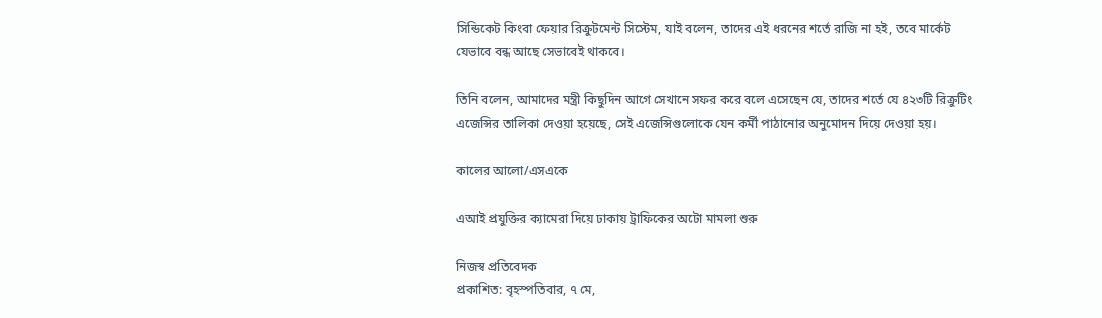সিন্ডিকেট কিংবা ফেয়ার রিক্রুটমেন্ট সিস্টেম, যাই বলেন, তাদের এই ধরনের শর্তে রাজি না হই, তবে মার্কেট যেভাবে বন্ধ আছে সেভাবেই থাকবে।

তিনি ব‌লেন, আমাদের মন্ত্রী কিছুদিন আগে সেখানে সফর করে বলে এসেছেন যে, তাদের শর্তে যে ৪২৩টি রিক্রুটিং এজেন্সির তালিকা দেওয়া হয়েছে, সেই এজেন্সিগুলোকে যেন কর্মী পাঠানোর অনুমোদন দিয়ে দেওয়া হয়।

কালের আলো/এসএকে

এআই প্রযুক্তির ক্যামেরা দিয়ে ঢাকায় ট্রাফিকের অটো মামলা শুরু

নিজস্ব প্রতিবেদক
প্রকাশিত: বৃহস্পতিবার, ৭ মে,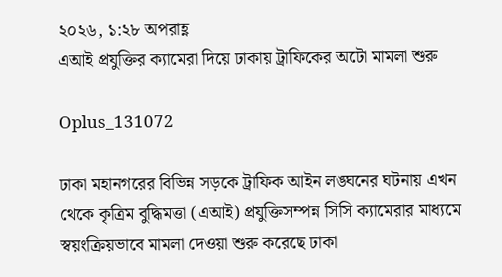২০২৬, ১:২৮ অপরাহ্ণ
এআই প্রযুক্তির ক্যামেরা দিয়ে ঢাকায় ট্রাফিকের অটো মামলা শুরু

Oplus_131072

ঢাকা মহানগরের বিভিন্ন সড়কে ট্রাফিক আইন লঙ্ঘনের ঘটনায় এখন থেকে কৃত্রিম বুদ্ধিমত্তা (এআই) প্রযুক্তিসম্পন্ন সিসি ক্যামেরার মাধ্যমে স্বয়ংক্রিয়ভাবে মামলা দেওয়া শুরু করেছে ঢাকা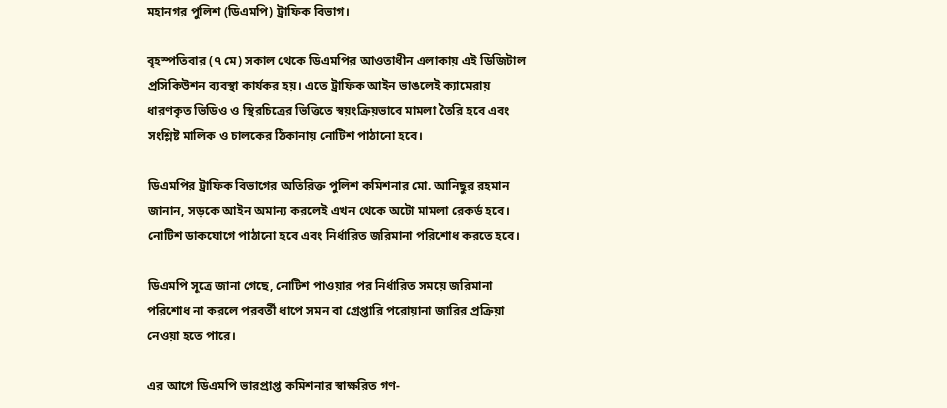মহানগর পুলিশ (ডিএমপি) ট্রাফিক বিভাগ।

বৃহস্পতিবার (৭ মে) সকাল থেকে ডিএমপির আওতাধীন এলাকায় এই ডিজিটাল প্রসিকিউশন ব্যবস্থা কার্যকর হয়। এতে ট্রাফিক আইন ভাঙলেই ক্যামেরায় ধারণকৃত ভিডিও ও স্থিরচিত্রের ভিত্তিতে স্বয়ংক্রিয়ভাবে মামলা তৈরি হবে এবং সংশ্লিষ্ট মালিক ও চালকের ঠিকানায় নোটিশ পাঠানো হবে।

ডিএমপির ট্রাফিক বিভাগের অতিরিক্ত পুলিশ কমিশনার মো. আনিছুর রহমান জানান, সড়কে আইন অমান্য করলেই এখন থেকে অটো মামলা রেকর্ড হবে। নোটিশ ডাকযোগে পাঠানো হবে এবং নির্ধারিত জরিমানা পরিশোধ করতে হবে।

ডিএমপি সূত্রে জানা গেছে, নোটিশ পাওয়ার পর নির্ধারিত সময়ে জরিমানা পরিশোধ না করলে পরবর্তী ধাপে সমন বা গ্রেপ্তারি পরোয়ানা জারির প্রক্রিয়া নেওয়া হতে পারে।

এর আগে ডিএমপি ভারপ্রাপ্ত কমিশনার স্বাক্ষরিত গণ-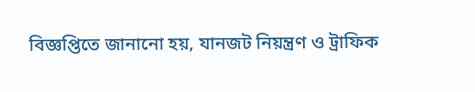বিজ্ঞপ্তিতে জানানো হয়, যানজট নিয়ন্ত্রণ ও ট্রাফিক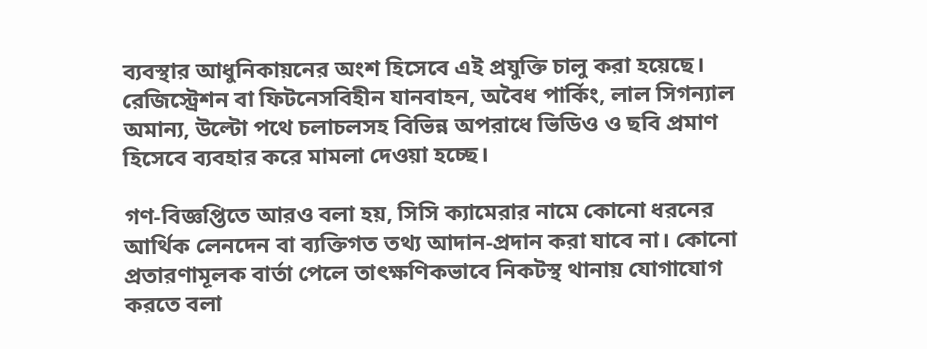ব্যবস্থার আধুনিকায়নের অংশ হিসেবে এই প্রযুক্তি চালু করা হয়েছে। রেজিস্ট্রেশন বা ফিটনেসবিহীন যানবাহন, অবৈধ পার্কিং, লাল সিগন্যাল অমান্য, উল্টো পথে চলাচলসহ বিভিন্ন অপরাধে ভিডিও ও ছবি প্রমাণ হিসেবে ব্যবহার করে মামলা দেওয়া হচ্ছে।

গণ-বিজ্ঞপ্তিতে আরও বলা হয়, সিসি ক্যামেরার নামে কোনো ধরনের আর্থিক লেনদেন বা ব্যক্তিগত তথ্য আদান-প্রদান করা যাবে না। কোনো প্রতারণামূলক বার্তা পেলে তাৎক্ষণিকভাবে নিকটস্থ থানায় যোগাযোগ করতে বলা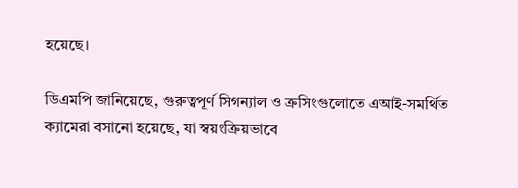হয়েছে।

ডিএমপি জানিয়েছে, গুরুত্বপূর্ণ সিগন্যাল ও ক্রসিংগুলোতে এআই-সমর্থিত ক্যামেরা বসানো হয়েছে, যা স্বয়ংক্রিয়ভাবে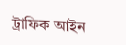ট্রাফিক আইন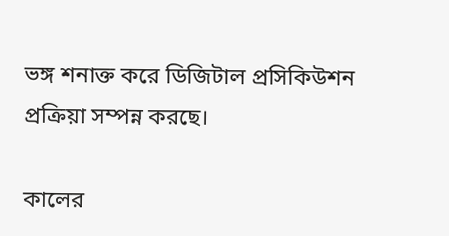ভঙ্গ শনাক্ত করে ডিজিটাল প্রসিকিউশন প্রক্রিয়া সম্পন্ন করছে।

কালের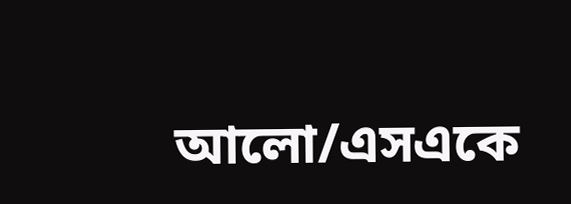আলো/এসএকে